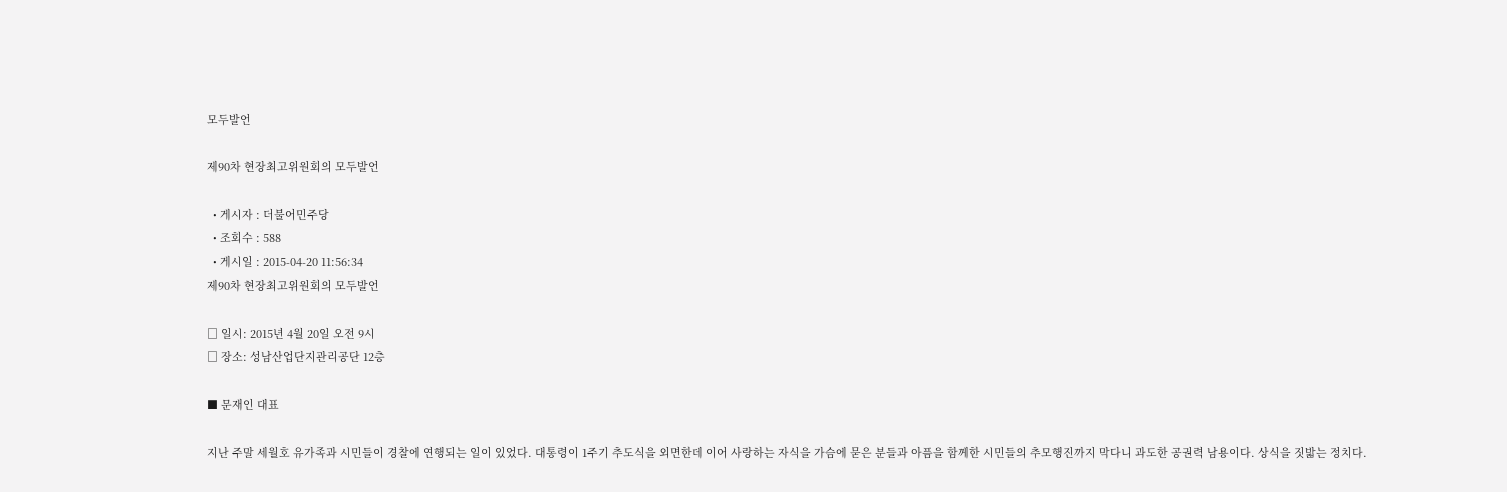모두발언

제90차 현장최고위원회의 모두발언

  • 게시자 : 더불어민주당
  • 조회수 : 588
  • 게시일 : 2015-04-20 11:56:34
제90차 현장최고위원회의 모두발언

□ 일시: 2015년 4월 20일 오전 9시
□ 장소: 성남산업단지관리공단 12층

■ 문재인 대표

지난 주말 세월호 유가족과 시민들이 경찰에 연행되는 일이 있었다. 대통령이 1주기 추도식을 외면한데 이어 사랑하는 자식을 가슴에 묻은 분들과 아픔을 함께한 시민들의 추모행진까지 막다니 과도한 공권력 남용이다. 상식을 짓밟는 정치다.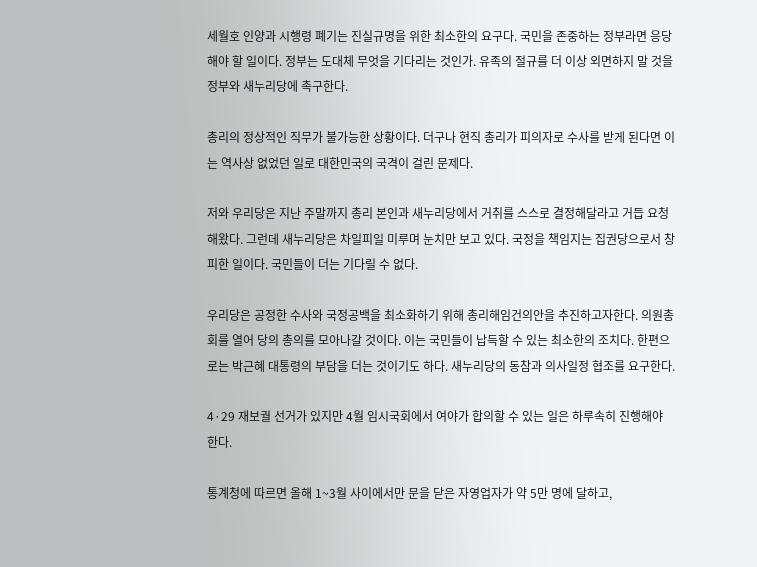세월호 인양과 시행령 폐기는 진실규명을 위한 최소한의 요구다. 국민을 존중하는 정부라면 응당 해야 할 일이다. 정부는 도대체 무엇을 기다리는 것인가. 유족의 절규를 더 이상 외면하지 말 것을 정부와 새누리당에 촉구한다.

총리의 정상적인 직무가 불가능한 상황이다. 더구나 현직 총리가 피의자로 수사를 받게 된다면 이는 역사상 없었던 일로 대한민국의 국격이 걸린 문제다.

저와 우리당은 지난 주말까지 총리 본인과 새누리당에서 거취를 스스로 결정해달라고 거듭 요청해왔다. 그런데 새누리당은 차일피일 미루며 눈치만 보고 있다. 국정을 책임지는 집권당으로서 창피한 일이다. 국민들이 더는 기다릴 수 없다.

우리당은 공정한 수사와 국정공백을 최소화하기 위해 총리해임건의안을 추진하고자한다. 의원총회를 열어 당의 총의를 모아나갈 것이다. 이는 국민들이 납득할 수 있는 최소한의 조치다. 한편으로는 박근혜 대통령의 부담을 더는 것이기도 하다. 새누리당의 동참과 의사일정 협조를 요구한다.

4·29 재보궐 선거가 있지만 4월 임시국회에서 여야가 합의할 수 있는 일은 하루속히 진행해야 한다.

통계청에 따르면 올해 1~3월 사이에서만 문을 닫은 자영업자가 약 5만 명에 달하고,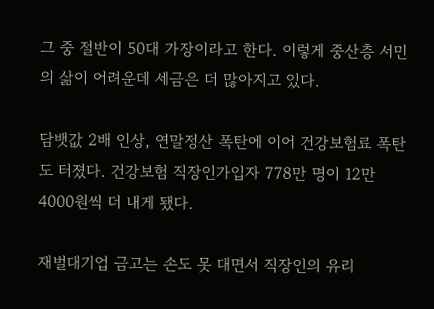그 중 절반이 50대 가장이라고 한다. 이렇게 중산층 서민의 삶이 어려운데 세금은 더 많아지고 있다.

담뱃값 2배 인상, 연말정산 폭탄에 이어 건강보험료 폭탄도 터졌다. 건강보험 직장인가입자 778만 명이 12만 4000원씩 더 내게 됐다.

재벌대기업 금고는 손도 못 대면서 직장인의 유리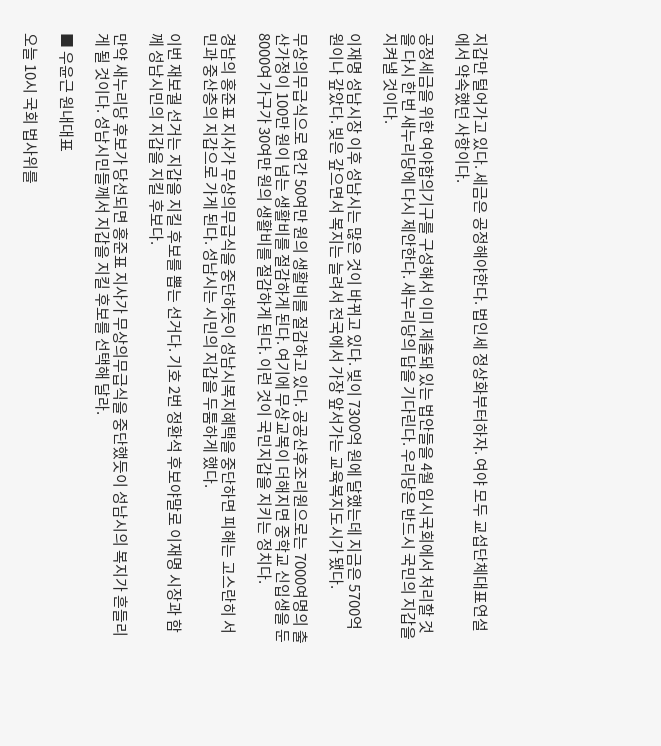지갑만 털어가고 있다. 세금은 공정해야한다. 법인세 정상화부터하자. 여야 모두 교섭단체대표연설에서 약속했던 사항이다.

공정세금을 위한 여야합의기구를 구성해서 이미 제출돼 있는 법안들을 4월 임시국회에서 처리할 것을 다시 한 번 새누리당에 다시 제안한다. 새누리당의 답을 기다린다. 우리당은 반드시 국민의 지갑을 지켜낼 것이다.

이재명 성남시장 이후 성남시는 많은 것이 바뀌고 있다. 빚이 7300억 원에 달했는데 지금은 5700억 원이나 갚았다. 빚은 갚으면서 복지는 늘려서 전국에서 가장 앞서가는 교육복지도시가 됐다.

무상의무급식으로 연간 50여만 원의 생활비를 절감하고 있다. 공공산후조리원으로는 7000여명의 출산가정이 100만 원이 넘는 생활비를 절감하게 된다. 여기에 무상교복이 더해지면 중학교 신입생을 둔 8000여 가구가 30여만 원의 생활비를 절감하게 된다. 이런 것이 국민지갑을 지키는 정치다.

경남의 홍준표 지사가 무상의무급식을 중단하듯이 성남시복지혜택을 중단하면 피해는 고스란히 서민과 중산층의 지갑으로 가게 된다. 성남시는 시민의 지갑을 두툼하게 했다.

이번 재보궐 선거는 지갑을 지킬 후보를 뽑는 선거다. 기호 2번 정환석 후보야말로 이재명 시장과 함께 성남시민의 지갑을 지킬 후보다.

만약 새누리당 후보가 당선되면 홍준표 지사가 무상의무급식을 중단했듯이 성남시의 복지가 흔들리게 될 것이다. 성남시민들께서 지갑을 지킬 후보를 선택해 달라.

■ 우윤근 원내대표

오늘 10시 국회 법사위를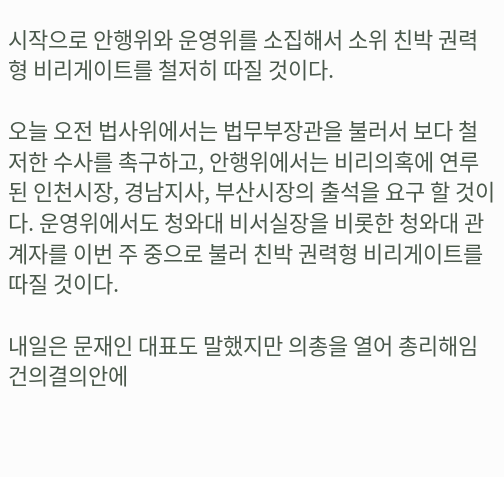시작으로 안행위와 운영위를 소집해서 소위 친박 권력형 비리게이트를 철저히 따질 것이다.

오늘 오전 법사위에서는 법무부장관을 불러서 보다 철저한 수사를 촉구하고, 안행위에서는 비리의혹에 연루된 인천시장, 경남지사, 부산시장의 출석을 요구 할 것이다. 운영위에서도 청와대 비서실장을 비롯한 청와대 관계자를 이번 주 중으로 불러 친박 권력형 비리게이트를 따질 것이다.

내일은 문재인 대표도 말했지만 의총을 열어 총리해임건의결의안에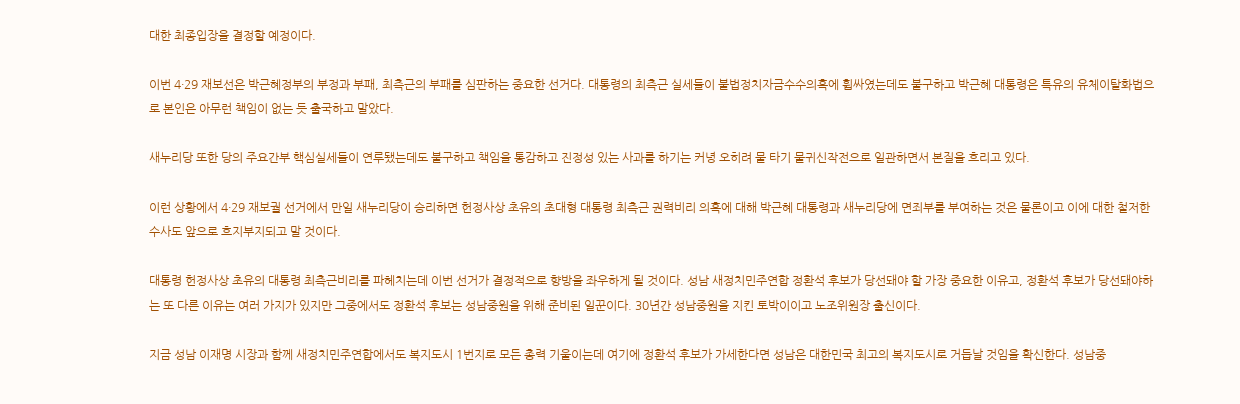대한 최종입장을 결정할 예정이다.

이번 4·29 재보선은 박근혜정부의 부정과 부패, 최측근의 부패를 심판하는 중요한 선거다. 대통령의 최측근 실세들이 불법정치자금수수의혹에 휩싸였는데도 불구하고 박근혜 대통령은 특유의 유체이탈화법으로 본인은 아무런 책임이 없는 듯 출국하고 말았다.

새누리당 또한 당의 주요간부 핵심실세들이 연루됐는데도 불구하고 책임을 통감하고 진정성 있는 사과를 하기는 커녕 오히려 물 타기 물귀신작전으로 일관하면서 본질을 흐리고 있다.

이런 상황에서 4·29 재보궐 선거에서 만일 새누리당이 승리하면 헌정사상 초유의 초대형 대통령 최측근 권력비리 의혹에 대해 박근혜 대통령과 새누리당에 면죄부를 부여하는 것은 물론이고 이에 대한 철저한 수사도 앞으로 흐지부지되고 말 것이다.

대통령 헌정사상 초유의 대통령 최측근비리를 파헤치는데 이번 선거가 결정적으로 향방을 좌우하게 될 것이다. 성남 새정치민주연합 정환석 후보가 당선돼야 할 가장 중요한 이유고, 정환석 후보가 당선돼야하는 또 다른 이유는 여러 가지가 있지만 그중에서도 정환석 후보는 성남중원을 위해 준비된 일꾼이다. 30년간 성남중원을 지킨 토박이이고 노조위원장 출신이다.

지금 성남 이재명 시장과 함께 새정치민주연합에서도 복지도시 1번지로 모든 총력 기울이는데 여기에 정환석 후보가 가세한다면 성남은 대한민국 최고의 복지도시로 거듭날 것임을 확신한다. 성남중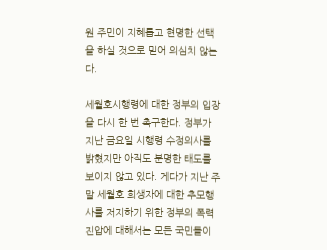원 주민이 지혜롭고 현명한 선택을 하실 것으로 믿어 의심치 않는다.

세월호시행령에 대한 정부의 입장을 다시 한 번 촉구한다. 정부가 지난 금요일 시행령 수정의사를 밝혔지만 아직도 분명한 태도를 보이지 않고 있다. 게다가 지난 주말 세월호 희생자에 대한 추모행사를 저지하기 위한 정부의 폭력진압에 대해서는 모든 국민들이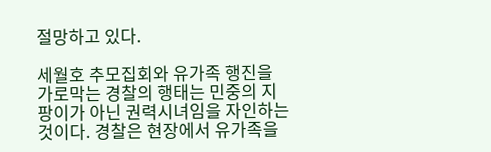절망하고 있다.

세월호 추모집회와 유가족 행진을 가로막는 경찰의 행태는 민중의 지팡이가 아닌 권력시녀임을 자인하는 것이다. 경찰은 현장에서 유가족을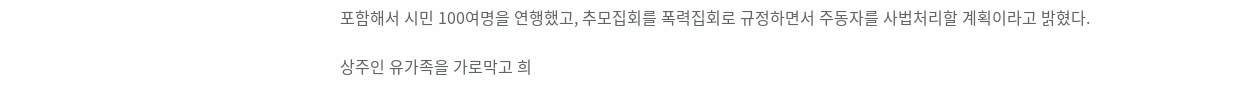포함해서 시민 100여명을 연행했고, 추모집회를 폭력집회로 규정하면서 주동자를 사법처리할 계획이라고 밝혔다.

상주인 유가족을 가로막고 희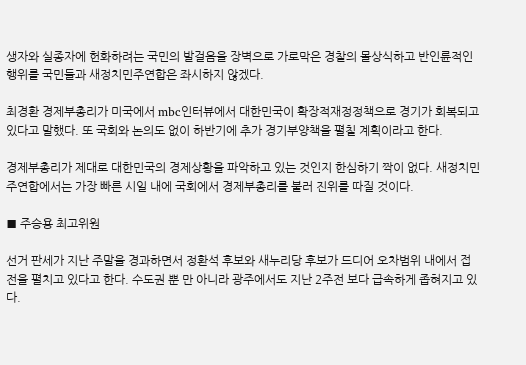생자와 실종자에 헌화하려는 국민의 발걸음을 장벽으로 가로막은 경찰의 몰상식하고 반인륜적인 행위를 국민들과 새정치민주연합은 좌시하지 않겠다.

최경환 경제부총리가 미국에서 mbc인터뷰에서 대한민국이 확장적재정정책으로 경기가 회복되고 있다고 말했다. 또 국회와 논의도 없이 하반기에 추가 경기부양책을 펼칠 계획이라고 한다.

경제부총리가 제대로 대한민국의 경제상황을 파악하고 있는 것인지 한심하기 짝이 없다. 새정치민주연합에서는 가장 빠른 시일 내에 국회에서 경제부총리를 불러 진위를 따질 것이다.

■ 주승용 최고위원

선거 판세가 지난 주말을 경과하면서 정환석 후보와 새누리당 후보가 드디어 오차범위 내에서 접전을 펼치고 있다고 한다. 수도권 뿐 만 아니라 광주에서도 지난 2주전 보다 급속하게 좁혀지고 있다.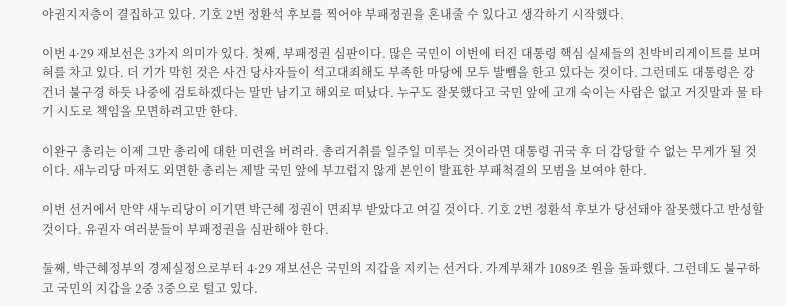야권지지층이 결집하고 있다. 기호 2번 정환석 후보를 찍어야 부패정권을 혼내줄 수 있다고 생각하기 시작했다.

이번 4·29 재보선은 3가지 의미가 있다. 첫째, 부패정권 심판이다. 많은 국민이 이번에 터진 대통령 핵심 실세들의 친박비리게이트를 보며 혀를 차고 있다. 더 기가 막힌 것은 사건 당사자들이 석고대죄해도 부족한 마당에 모두 발뺌을 한고 있다는 것이다. 그런데도 대통령은 강 건너 불구경 하듯 나중에 검토하겠다는 말만 남기고 해외로 떠났다. 누구도 잘못했다고 국민 앞에 고개 숙이는 사람은 없고 거짓말과 물 타기 시도로 책임을 모면하려고만 한다.

이완구 총리는 이제 그만 총리에 대한 미련을 버려라. 총리거취를 일주일 미루는 것이라면 대통령 귀국 후 더 감당할 수 없는 무게가 될 것이다. 새누리당 마저도 외면한 총리는 제발 국민 앞에 부끄럽지 않게 본인이 발표한 부패척결의 모범을 보여야 한다.

이번 선거에서 만약 새누리당이 이기면 박근혜 정권이 면죄부 받았다고 여길 것이다. 기호 2번 정환석 후보가 당선돼야 잘못했다고 반성할 것이다. 유권자 여러분들이 부패정권을 심판해야 한다.

둘째, 박근혜정부의 경제실정으로부터 4·29 재보선은 국민의 지갑을 지키는 선거다. 가계부채가 1089조 원을 돌파했다. 그런데도 불구하고 국민의 지갑을 2중 3중으로 털고 있다.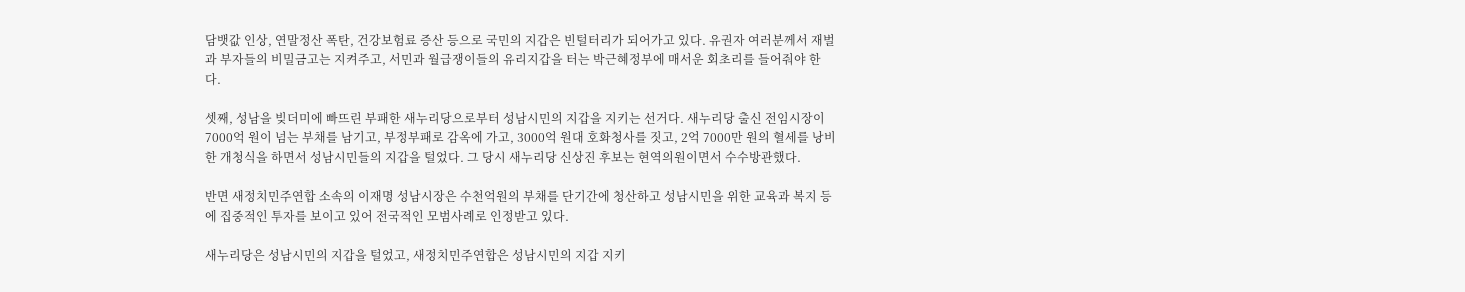담뱃값 인상, 연말정산 폭탄, 건강보험료 증산 등으로 국민의 지갑은 빈털터리가 되어가고 있다. 유권자 여러분께서 재벌과 부자들의 비밀금고는 지켜주고, 서민과 월급쟁이들의 유리지갑을 터는 박근혜정부에 매서운 회초리를 들어줘야 한다.

셋째, 성남을 빚더미에 빠뜨린 부패한 새누리당으로부터 성남시민의 지갑을 지키는 선거다. 새누리당 출신 전임시장이 7000억 원이 넘는 부채를 남기고, 부정부패로 감옥에 가고, 3000억 원대 호화청사를 짓고, 2억 7000만 원의 혈세를 낭비한 개청식을 하면서 성남시민들의 지갑을 털었다. 그 당시 새누리당 신상진 후보는 현역의원이면서 수수방관했다.

반면 새정치민주연합 소속의 이재명 성남시장은 수천억원의 부채를 단기간에 청산하고 성남시민을 위한 교육과 복지 등에 집중적인 투자를 보이고 있어 전국적인 모범사례로 인정받고 있다.

새누리당은 성남시민의 지갑을 털었고, 새정치민주연합은 성남시민의 지갑 지키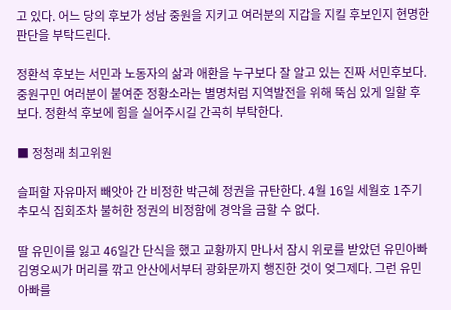고 있다. 어느 당의 후보가 성남 중원을 지키고 여러분의 지갑을 지킬 후보인지 현명한 판단을 부탁드린다.

정환석 후보는 서민과 노동자의 삶과 애환을 누구보다 잘 알고 있는 진짜 서민후보다. 중원구민 여러분이 붙여준 정황소라는 별명처럼 지역발전을 위해 뚝심 있게 일할 후보다. 정환석 후보에 힘을 실어주시길 간곡히 부탁한다.

■ 정청래 최고위원

슬퍼할 자유마저 빼앗아 간 비정한 박근혜 정권을 규탄한다. 4월 16일 세월호 1주기 추모식 집회조차 불허한 정권의 비정함에 경악을 금할 수 없다.

딸 유민이를 잃고 46일간 단식을 했고 교황까지 만나서 잠시 위로를 받았던 유민아빠 김영오씨가 머리를 깎고 안산에서부터 광화문까지 행진한 것이 엊그제다. 그런 유민아빠를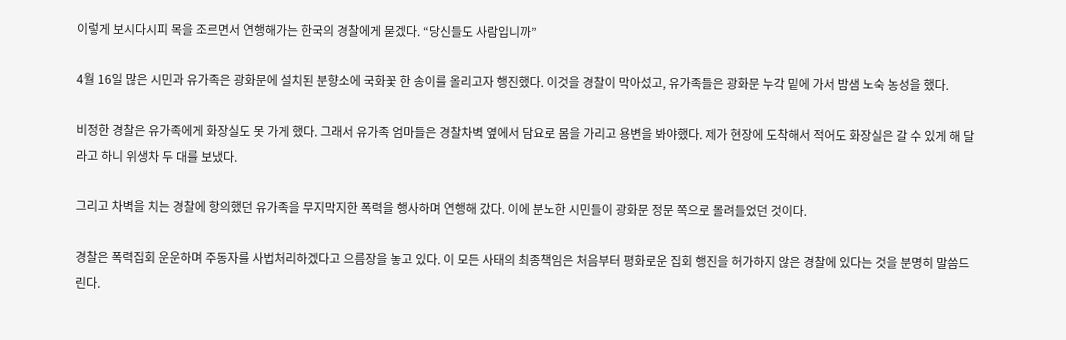이렇게 보시다시피 목을 조르면서 연행해가는 한국의 경찰에게 묻겠다. “당신들도 사람입니까”

4월 16일 많은 시민과 유가족은 광화문에 설치된 분향소에 국화꽃 한 송이를 올리고자 행진했다. 이것을 경찰이 막아섰고, 유가족들은 광화문 누각 밑에 가서 밤샘 노숙 농성을 했다.

비정한 경찰은 유가족에게 화장실도 못 가게 했다. 그래서 유가족 엄마들은 경찰차벽 옆에서 담요로 몸을 가리고 용변을 봐야했다. 제가 현장에 도착해서 적어도 화장실은 갈 수 있게 해 달라고 하니 위생차 두 대를 보냈다.

그리고 차벽을 치는 경찰에 항의했던 유가족을 무지막지한 폭력을 행사하며 연행해 갔다. 이에 분노한 시민들이 광화문 정문 쪽으로 몰려들었던 것이다.

경찰은 폭력집회 운운하며 주동자를 사법처리하겠다고 으름장을 놓고 있다. 이 모든 사태의 최종책임은 처음부터 평화로운 집회 행진을 허가하지 않은 경찰에 있다는 것을 분명히 말씀드린다.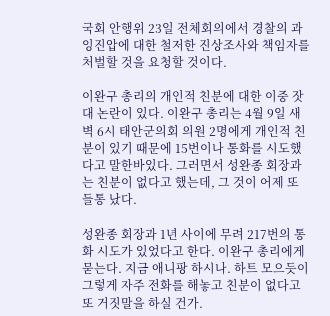국회 안행위 23일 전체회의에서 경찰의 과잉진압에 대한 철저한 진상조사와 책임자를 처벌할 것을 요청할 것이다.

이완구 총리의 개인적 친분에 대한 이중 잣대 논란이 있다. 이완구 총리는 4월 9일 새벽 6시 태안군의회 의원 2명에게 개인적 친분이 있기 때문에 15번이나 통화를 시도했다고 말한바있다. 그러면서 성완종 회장과는 친분이 없다고 했는데, 그 것이 어제 또 들통 났다.

성완종 회장과 1년 사이에 무려 217번의 통화 시도가 있었다고 한다. 이완구 총리에게 묻는다. 지금 애니팡 하시나. 하트 모으듯이 그렇게 자주 전화를 해놓고 친분이 없다고 또 거짓말을 하실 건가.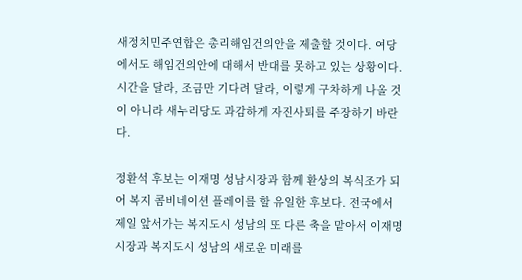새정치민주연합은 총리해임건의안을 제출할 것이다. 여당에서도 해임건의안에 대해서 반대를 못하고 있는 상황이다. 시간을 달라, 조금만 기다려 달라, 이렇게 구차하게 나올 것이 아니라 새누리당도 과감하게 자진사퇴를 주장하기 바란다.

정환석 후보는 이재명 성남시장과 함께 환상의 복식조가 되어 복지 콤비네이션 플레이를 할 유일한 후보다. 전국에서 제일 앞서가는 복지도시 성남의 또 다른 축을 맡아서 이재명 시장과 복지도시 성남의 새로운 미래를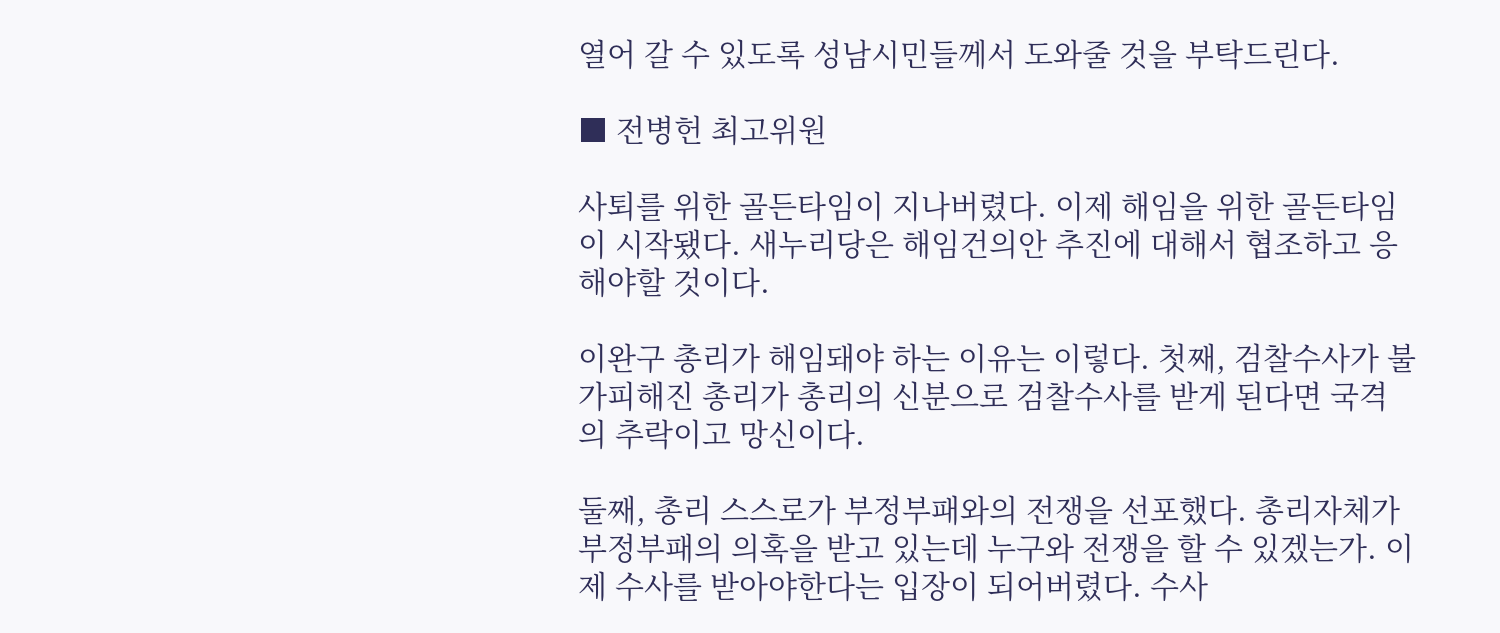열어 갈 수 있도록 성남시민들께서 도와줄 것을 부탁드린다.

■ 전병헌 최고위원

사퇴를 위한 골든타임이 지나버렸다. 이제 해임을 위한 골든타임이 시작됐다. 새누리당은 해임건의안 추진에 대해서 협조하고 응해야할 것이다.

이완구 총리가 해임돼야 하는 이유는 이렇다. 첫째, 검찰수사가 불가피해진 총리가 총리의 신분으로 검찰수사를 받게 된다면 국격의 추락이고 망신이다.

둘째, 총리 스스로가 부정부패와의 전쟁을 선포했다. 총리자체가 부정부패의 의혹을 받고 있는데 누구와 전쟁을 할 수 있겠는가. 이제 수사를 받아야한다는 입장이 되어버렸다. 수사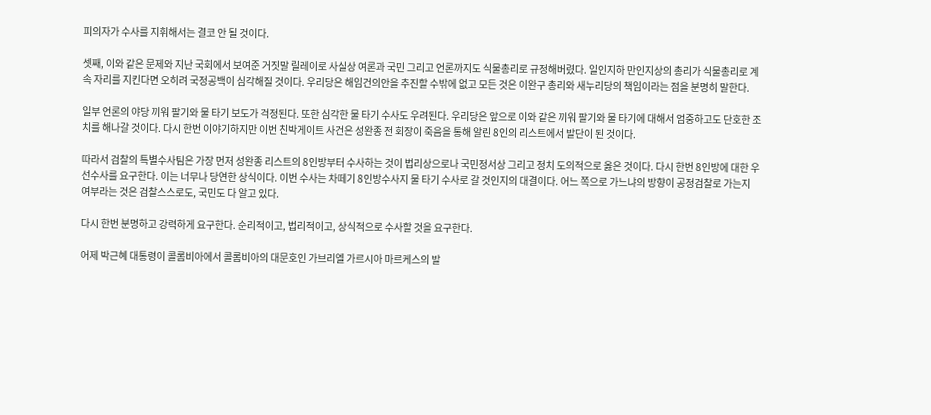피의자가 수사를 지휘해서는 결코 안 될 것이다.

셋째, 이와 같은 문제와 지난 국회에서 보여준 거짓말 릴레이로 사실상 여론과 국민 그리고 언론까지도 식물총리로 규정해버렸다. 일인지하 만인지상의 총리가 식물총리로 계속 자리를 지킨다면 오히려 국정공백이 심각해질 것이다. 우리당은 해임건의안을 추진할 수밖에 없고 모든 것은 이완구 총리와 새누리당의 책임이라는 점을 분명히 말한다.

일부 언론의 야당 끼워 팔기와 물 타기 보도가 걱정된다. 또한 심각한 물 타기 수사도 우려된다. 우리당은 앞으로 이와 같은 끼워 팔기와 물 타기에 대해서 엄중하고도 단호한 조치를 해나갈 것이다. 다시 한번 이야기하지만 이번 친박게이트 사건은 성완종 전 회장이 죽음을 통해 알린 8인의 리스트에서 발단이 된 것이다.

따라서 검찰의 특별수사팀은 가장 먼저 성완종 리스트의 8인방부터 수사하는 것이 법리상으로나 국민정서상 그리고 정치 도의적으로 옳은 것이다. 다시 한번 8인방에 대한 우선수사를 요구한다. 이는 너무나 당연한 상식이다. 이번 수사는 차떼기 8인방수사지 물 타기 수사로 갈 것인지의 대결이다. 어느 쪽으로 가느냐의 방향이 공정검찰로 가는지 여부라는 것은 검찰스스로도, 국민도 다 알고 있다.

다시 한번 분명하고 강력하게 요구한다. 순리적이고, 법리적이고, 상식적으로 수사할 것을 요구한다.

어제 박근혜 대통령이 콜롬비아에서 콜롬비아의 대문호인 가브리엘 가르시아 마르케스의 발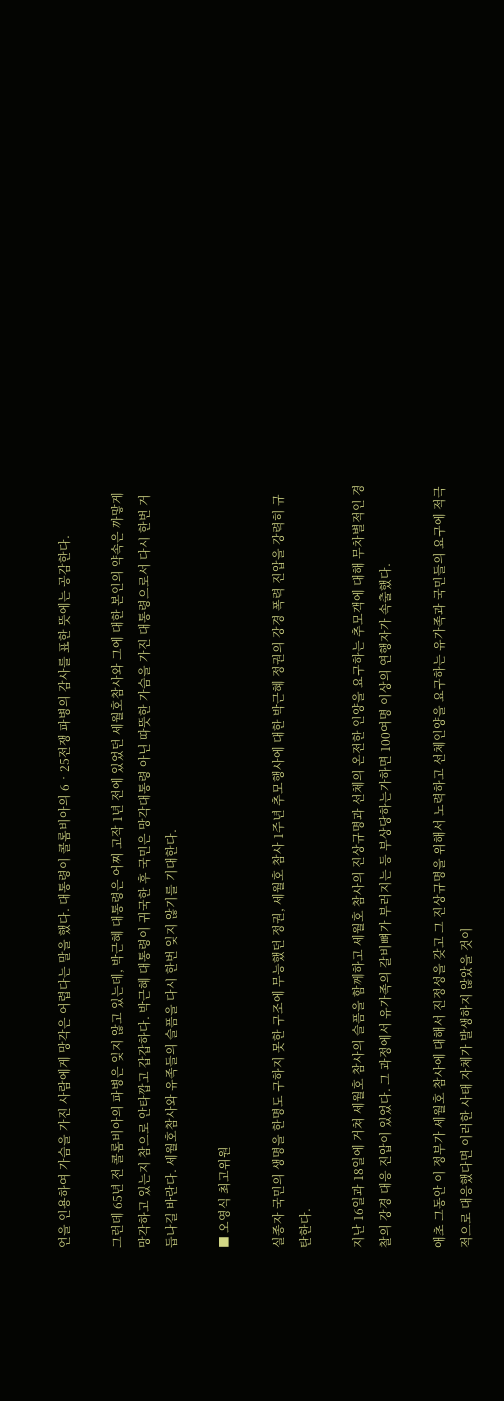언을 인용하여 가슴을 가진 사람에게 망각은 어렵다는 말을 했다. 대통령이 콜롬비아의 6‧25전쟁 파병의 감사를 표한 뜻에는 공감한다.

그런데 65년 전 콜롬비아의 파병은 잊지 않고 있는데, 박근혜 대통령은 어찌 고작 1년 전에 있었던 세월호참사와 그에 대한 본인의 약속은 까맣게 망각하고 있는지 참으로 안타깝고 갑갑하다. 박근혜 대통령이 귀국한 후 국민은 망각대통령 아닌 따뜻한 가슴을 가진 대통령으로서 다시 한번 거듭나길 바란다. 세월호참사와 유족들의 슬픔을 다시 한번 잊지 않기를 기대한다.

■ 오영식 최고위원

실종자 국민의 생명을 한명도 구하지 못한 구조에 무능했던 정권, 세월호 참사 1주년 추모행사에 대한 박근혜 정권의 강경 폭력 진압을 강력히 규탄한다.

지난 16일과 18일에 거쳐 세월호 참사의 슬픔을 함께하고 세월호 참사의 진상규명과 선체의 온전한 인양을 요구하는 추모객에 대해 무차별적인 경찰의 강경 대응 진압이 있었다. 그 과정에서 유가족의 갈비뼈가 부러지는 등 부상당하는가하면 100여명 이상의 연행자가 속출했다.

애초 그동안 이 정부가 세월호 참사에 대해서 진정성을 갖고 그 진상규명을 위해서 노력하고 선체인양을 요구하는 유가족과 국민들의 요구에 적극적으로 대응했다면 이러한 사태 자체가 발생하지 않았을 것이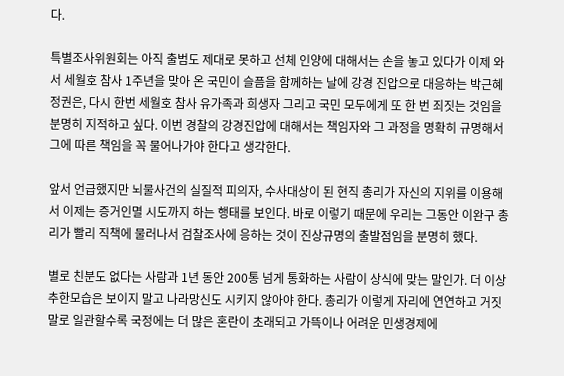다.

특별조사위원회는 아직 출범도 제대로 못하고 선체 인양에 대해서는 손을 놓고 있다가 이제 와서 세월호 참사 1주년을 맞아 온 국민이 슬픔을 함께하는 날에 강경 진압으로 대응하는 박근혜 정권은, 다시 한번 세월호 참사 유가족과 희생자 그리고 국민 모두에게 또 한 번 죄짓는 것임을 분명히 지적하고 싶다. 이번 경찰의 강경진압에 대해서는 책임자와 그 과정을 명확히 규명해서 그에 따른 책임을 꼭 물어나가야 한다고 생각한다.

앞서 언급했지만 뇌물사건의 실질적 피의자, 수사대상이 된 현직 총리가 자신의 지위를 이용해서 이제는 증거인멸 시도까지 하는 행태를 보인다. 바로 이렇기 때문에 우리는 그동안 이완구 총리가 빨리 직책에 물러나서 검찰조사에 응하는 것이 진상규명의 출발점임을 분명히 했다.

별로 친분도 없다는 사람과 1년 동안 200통 넘게 통화하는 사람이 상식에 맞는 말인가. 더 이상 추한모습은 보이지 말고 나라망신도 시키지 않아야 한다. 총리가 이렇게 자리에 연연하고 거짓말로 일관할수록 국정에는 더 많은 혼란이 초래되고 가뜩이나 어려운 민생경제에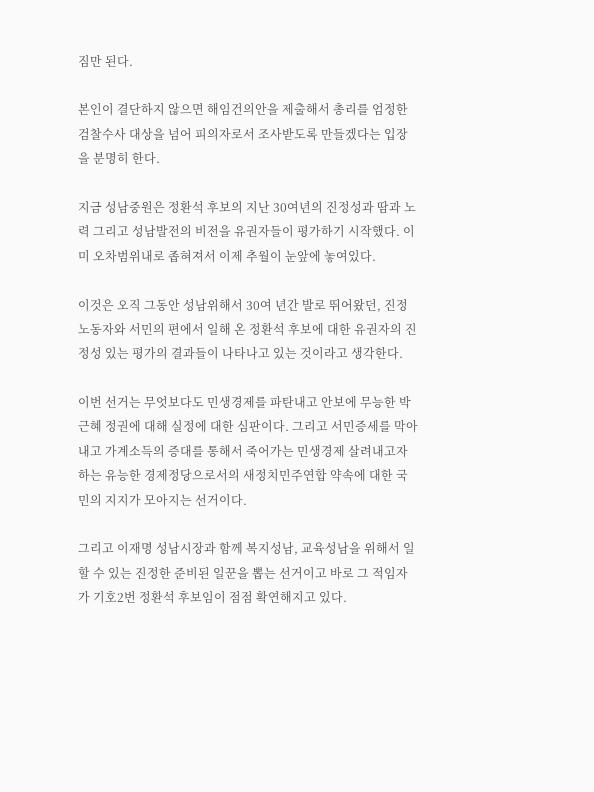짐만 된다.

본인이 결단하지 않으면 해임건의안을 제출해서 총리를 엄정한 검찰수사 대상을 넘어 피의자로서 조사받도록 만들겠다는 입장을 분명히 한다.

지금 성남중원은 정환석 후보의 지난 30여년의 진정성과 땀과 노력 그리고 성남발전의 비전을 유권자들이 평가하기 시작했다. 이미 오차범위내로 좁혀져서 이제 추월이 눈앞에 놓여있다.

이것은 오직 그동안 성남위해서 30여 년간 발로 뛰어왔던, 진정 노동자와 서민의 편에서 일해 온 정환석 후보에 대한 유권자의 진정성 있는 평가의 결과들이 나타나고 있는 것이라고 생각한다.

이번 선거는 무엇보다도 민생경제를 파탄내고 안보에 무능한 박근혜 정권에 대해 실정에 대한 심판이다. 그리고 서민증세를 막아내고 가계소득의 증대를 통해서 죽어가는 민생경제 살려내고자 하는 유능한 경제정당으로서의 새정치민주연합 약속에 대한 국민의 지지가 모아지는 선거이다.

그리고 이재명 성남시장과 함께 복지성남, 교육성남을 위해서 일 할 수 있는 진정한 준비된 일꾼을 뽑는 선거이고 바로 그 적임자가 기호2번 정환석 후보임이 점점 확연해지고 있다.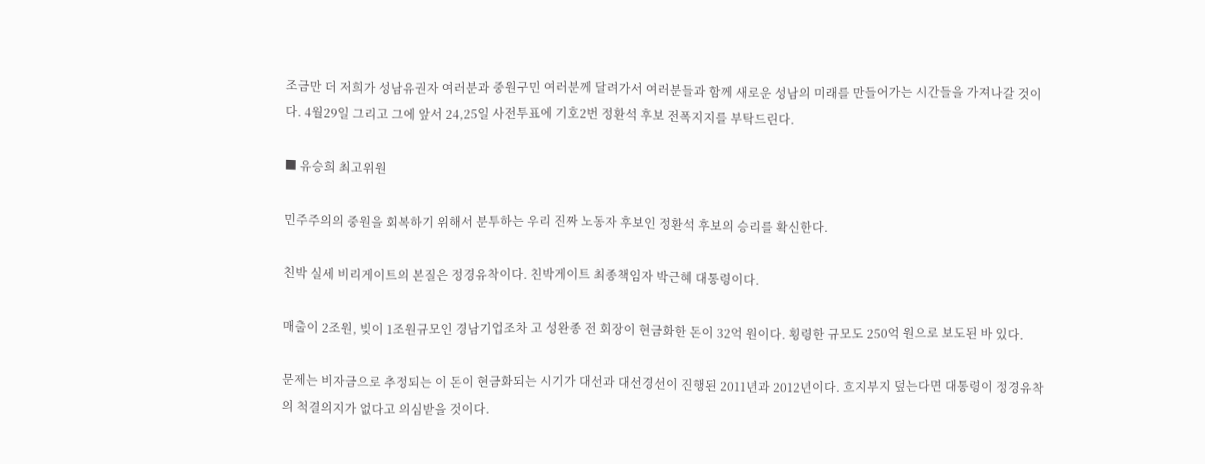조금만 더 저희가 성남유권자 여러분과 중원구민 여러분께 달려가서 여러분들과 함께 새로운 성남의 미래를 만들어가는 시간들을 가져나갈 것이다. 4월29일 그리고 그에 앞서 24,25일 사전투표에 기호2번 정환석 후보 전폭지지를 부탁드린다.

■ 유승희 최고위원

민주주의의 중원을 회복하기 위해서 분투하는 우리 진짜 노동자 후보인 정환석 후보의 승리를 확신한다.

친박 실세 비리게이트의 본질은 정경유착이다. 친박게이트 최종책임자 박근혜 대통령이다.

매출이 2조원, 빚이 1조원규모인 경남기업조차 고 성완종 전 회장이 현금화한 돈이 32억 원이다. 횡령한 규모도 250억 원으로 보도된 바 있다.

문제는 비자금으로 추정되는 이 돈이 현금화되는 시기가 대선과 대선경선이 진행된 2011년과 2012년이다. 흐지부지 덮는다면 대통령이 정경유착의 척결의지가 없다고 의심받을 것이다.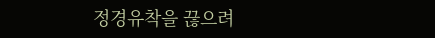정경유착을 끊으려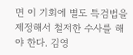면 이 기회에 별도 특검법을 제정해서 철저한 수사를 해야 한다. 김영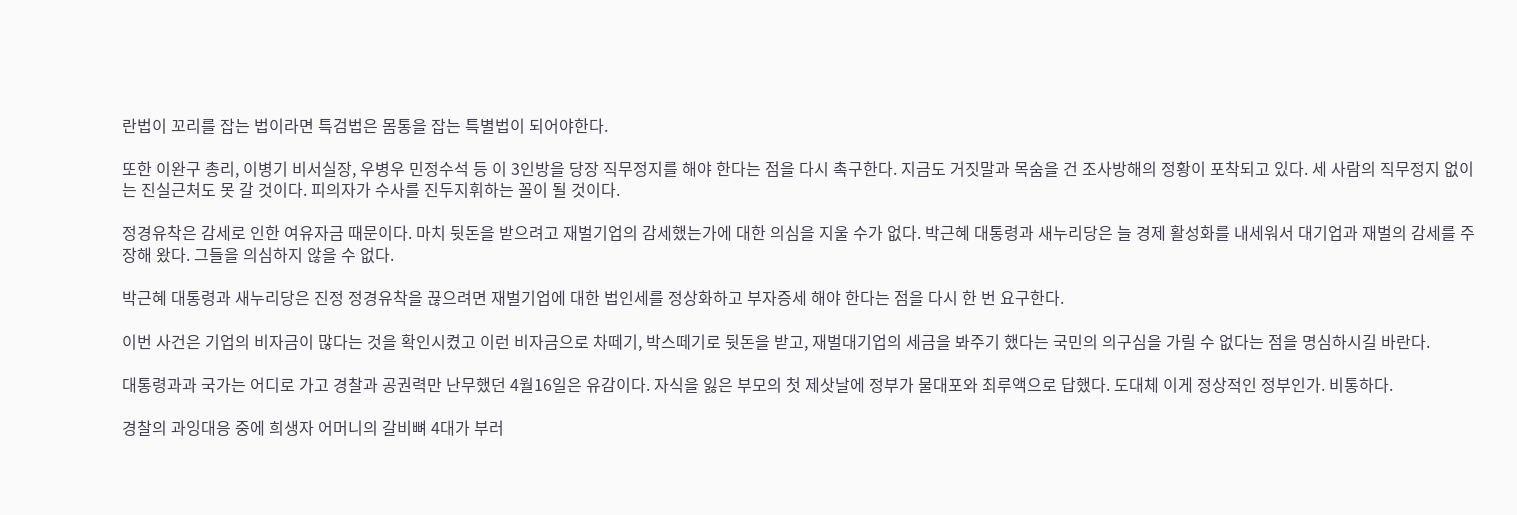란법이 꼬리를 잡는 법이라면 특검법은 몸통을 잡는 특별법이 되어야한다.

또한 이완구 총리, 이병기 비서실장, 우병우 민정수석 등 이 3인방을 당장 직무정지를 해야 한다는 점을 다시 촉구한다. 지금도 거짓말과 목숨을 건 조사방해의 정황이 포착되고 있다. 세 사람의 직무정지 없이는 진실근처도 못 갈 것이다. 피의자가 수사를 진두지휘하는 꼴이 될 것이다.

정경유착은 감세로 인한 여유자금 때문이다. 마치 뒷돈을 받으려고 재벌기업의 감세했는가에 대한 의심을 지울 수가 없다. 박근혜 대통령과 새누리당은 늘 경제 활성화를 내세워서 대기업과 재벌의 감세를 주장해 왔다. 그들을 의심하지 않을 수 없다.

박근혜 대통령과 새누리당은 진정 정경유착을 끊으려면 재벌기업에 대한 법인세를 정상화하고 부자증세 해야 한다는 점을 다시 한 번 요구한다.

이번 사건은 기업의 비자금이 많다는 것을 확인시켰고 이런 비자금으로 차떼기, 박스떼기로 뒷돈을 받고, 재벌대기업의 세금을 봐주기 했다는 국민의 의구심을 가릴 수 없다는 점을 명심하시길 바란다.

대통령과과 국가는 어디로 가고 경찰과 공권력만 난무했던 4월16일은 유감이다. 자식을 잃은 부모의 첫 제삿날에 정부가 물대포와 최루액으로 답했다. 도대체 이게 정상적인 정부인가. 비통하다.

경찰의 과잉대응 중에 희생자 어머니의 갈비뼈 4대가 부러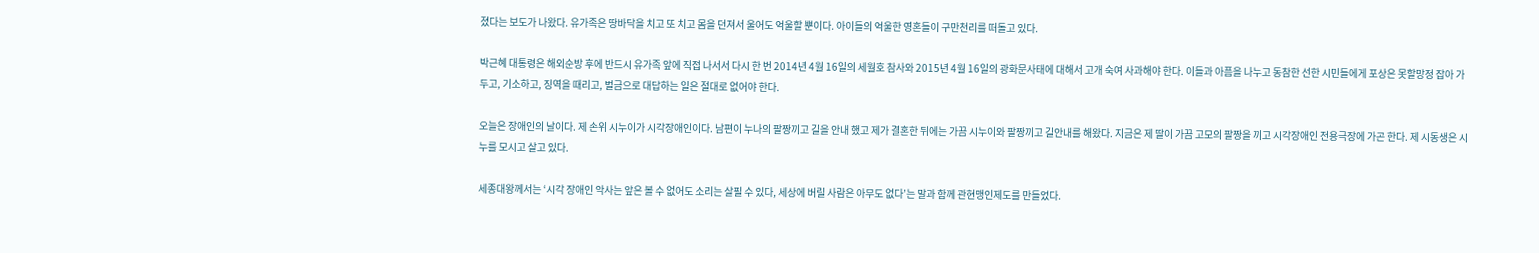졌다는 보도가 나왔다. 유가족은 땅바닥을 치고 또 치고 몸을 던져서 울어도 억울할 뿐이다. 아이들의 억울한 영혼들이 구만천리를 떠돌고 있다.

박근혜 대통령은 해외순방 후에 반드시 유가족 앞에 직접 나서서 다시 한 번 2014년 4월 16일의 세월호 참사와 2015년 4월 16일의 광화문사태에 대해서 고개 숙여 사과해야 한다. 이들과 아픔을 나누고 동참한 선한 시민들에게 포상은 못할망정 잡아 가두고, 기소하고, 징역을 때리고, 벌금으로 대답하는 일은 절대로 없어야 한다.

오늘은 장애인의 날이다. 제 손위 시누이가 시각장애인이다. 남편이 누나의 팔짱끼고 길을 안내 했고 제가 결혼한 뒤에는 가끔 시누이와 팔짱끼고 길안내를 해왔다. 지금은 제 딸이 가끔 고모의 팔짱을 끼고 시각장애인 전용극장에 가곤 한다. 제 시동생은 시누를 모시고 살고 있다.

세종대왕께서는 ‘시각 장애인 악사는 앞은 볼 수 없어도 소리는 살필 수 있다, 세상에 버릴 사람은 아무도 없다’는 말과 함께 관현맹인제도를 만들었다.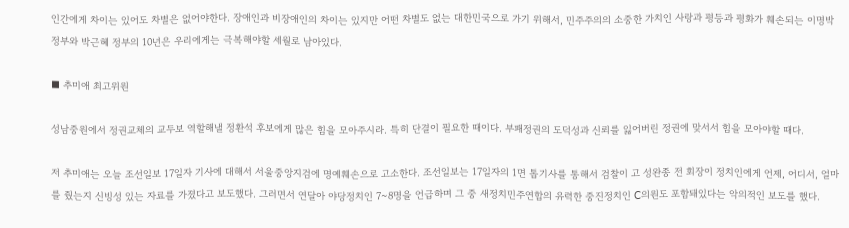인간에게 차이는 있어도 차별은 없어야한다. 장애인과 비장애인의 차이는 있지만 어떤 차별도 없는 대한민국으로 가기 위해서, 민주주의의 소중한 가치인 사랑과 평등과 평화가 훼손되는 이명박 정부와 박근혜 정부의 10년은 우리에게는 극복해야할 세월로 남아있다.

■ 추미애 최고위원

성남중원에서 정권교체의 교두보 역할해낼 정환석 후보에게 많은 힘을 모아주시라. 특히 단결이 필요한 때이다. 부패정권의 도덕성과 신뢰를 잃어버린 정권에 맞서서 힘을 모아야할 때다.

저 추미애는 오늘 조선일보 17일자 기사에 대해서 서울중앙지검에 명예훼손으로 고소한다. 조선일보는 17일자의 1면 톱기사를 통해서 검찰이 고 성완종 전 회장이 정치인에게 언제, 어디서, 얼마를 줬는지 신빙성 있는 자료를 가졌다고 보도했다. 그러면서 연달아 야당정치인 7~8명을 언급하며 그 중 새정치민주연합의 유력한 중진정치인 C의원도 포함돼있다는 악의적인 보도를 했다.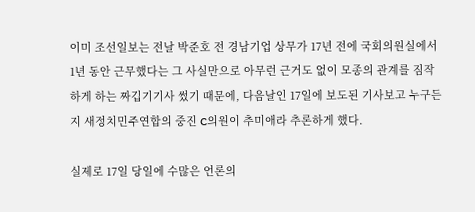이미 조선일보는 전날 박준호 전 경남기업 상무가 17년 전에 국회의원실에서 1년 동안 근무했다는 그 사실만으로 아무런 근거도 없이 모종의 관계를 짐작하게 하는 짜깁기기사 썼기 때문에, 다음날인 17일에 보도된 기사보고 누구든지 새정치민주연합의 중진 C의원이 추미애라 추론하게 했다.

실제로 17일 당일에 수많은 언론의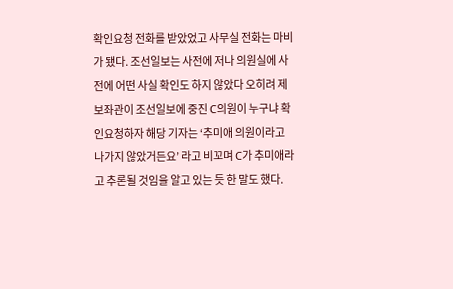확인요청 전화를 받았었고 사무실 전화는 마비가 됐다. 조선일보는 사전에 저나 의원실에 사전에 어떤 사실 확인도 하지 않았다 오히려 제 보좌관이 조선일보에 중진 C의원이 누구냐 확인요청하자 해당 기자는 ‘추미애 의원이라고 나가지 않았거든요’ 라고 비꼬며 C가 추미애라고 추론될 것임을 알고 있는 듯 한 말도 했다.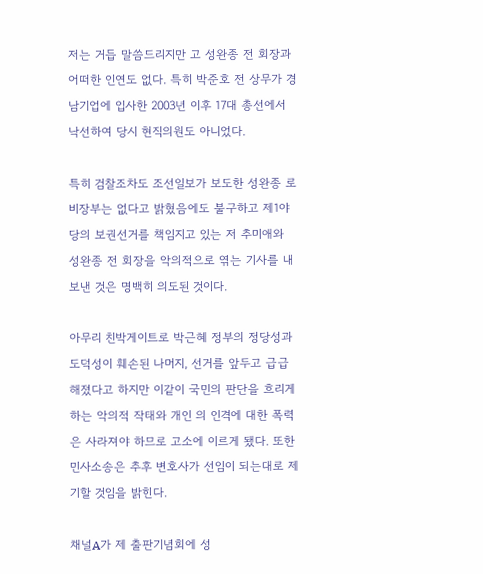저는 거듭 말씀드리지만 고 성완종 전 회장과 어떠한 인연도 없다. 특히 박준호 전 상무가 경남기업에 입사한 2003년 이후 17대 총선에서 낙선하여 당시 현직의원도 아니었다.

특히 검찰조차도 조선일보가 보도한 성완종 로비장부는 없다고 밝혔음에도 불구하고 제1야당의 보권선거를 책임지고 있는 저 추미애와 성완종 전 회장을 악의적으로 엮는 기사를 내보낸 것은 명백히 의도된 것이다.

아무리 친박게이트로 박근혜 정부의 정당성과 도덕성이 훼손된 나머지, 선거를 앞두고 급급해졌다고 하지만 이같이 국민의 판단을 흐리게 하는 악의적 작태와 개인 의 인격에 대한 폭력은 사라져야 하므로 고소에 이르게 됐다. 또한 민사소송은 추후 변호사가 선임이 되는대로 제기할 것임을 밝힌다.

채널A가 제 출판기념회에 성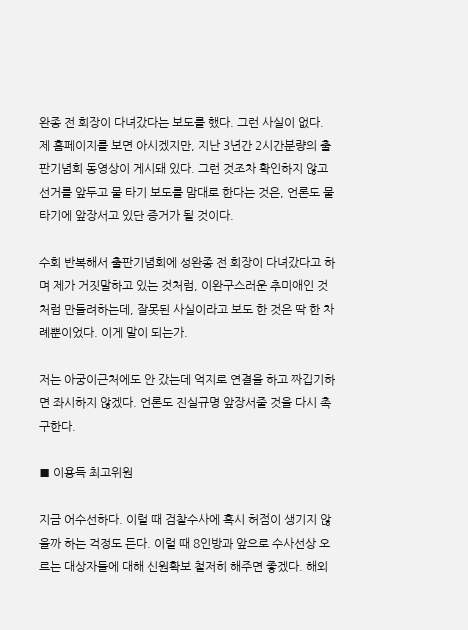완종 전 회장이 다녀갔다는 보도를 했다. 그런 사실이 없다. 제 홈페이지를 보면 아시겠지만, 지난 3년간 2시간분량의 출판기념회 동영상이 게시돼 있다. 그런 것조차 확인하지 않고 선거를 앞두고 물 타기 보도를 맘대로 한다는 것은, 언론도 물 타기에 앞장서고 있단 증거가 될 것이다.

수회 반복해서 출판기념회에 성완종 전 회장이 다녀갔다고 하며 제가 거짓말하고 있는 것처럼, 이완구스러운 추미애인 것처럼 만들려하는데, 잘못된 사실이라고 보도 한 것은 딱 한 차례뿐이었다. 이게 말이 되는가.

저는 아궁이근처에도 안 갔는데 억지로 연결을 하고 짜깁기하면 좌시하지 않겠다. 언론도 진실규명 앞장서줄 것을 다시 촉구한다.

■ 이용득 최고위원

지금 어수선하다. 이럴 때 검찰수사에 혹시 허점이 생기지 않을까 하는 걱정도 든다. 이럴 때 8인방과 앞으로 수사선상 오르는 대상자들에 대해 신원확보 철저히 해주면 좋겠다. 해외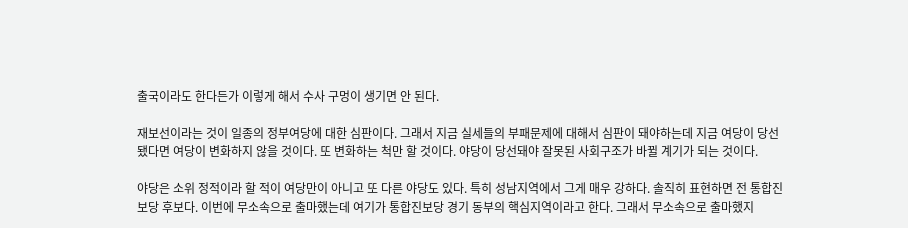출국이라도 한다든가 이렇게 해서 수사 구멍이 생기면 안 된다.

재보선이라는 것이 일종의 정부여당에 대한 심판이다. 그래서 지금 실세들의 부패문제에 대해서 심판이 돼야하는데 지금 여당이 당선됐다면 여당이 변화하지 않을 것이다. 또 변화하는 척만 할 것이다. 야당이 당선돼야 잘못된 사회구조가 바뀔 계기가 되는 것이다.

야당은 소위 정적이라 할 적이 여당만이 아니고 또 다른 야당도 있다. 특히 성남지역에서 그게 매우 강하다. 솔직히 표현하면 전 통합진보당 후보다. 이번에 무소속으로 출마했는데 여기가 통합진보당 경기 동부의 핵심지역이라고 한다. 그래서 무소속으로 출마했지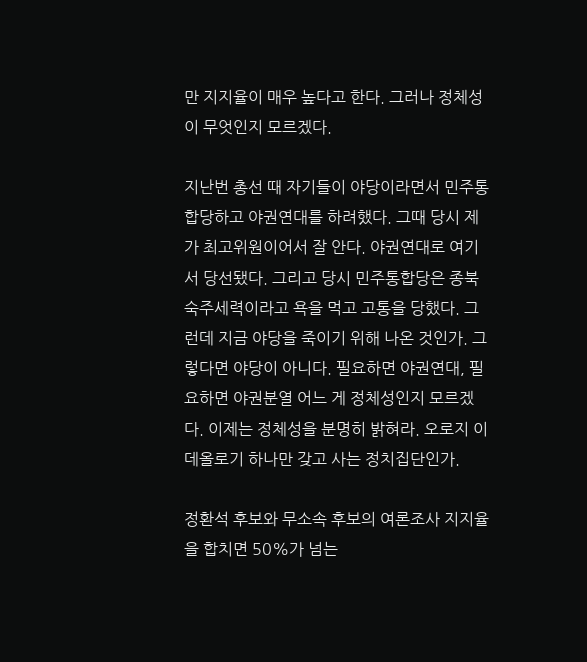만 지지율이 매우 높다고 한다. 그러나 정체성이 무엇인지 모르겠다.

지난번 총선 때 자기들이 야당이라면서 민주통합당하고 야권연대를 하려했다. 그때 당시 제가 최고위원이어서 잘 안다. 야권연대로 여기서 당선됐다. 그리고 당시 민주통합당은 종북숙주세력이라고 욕을 먹고 고통을 당했다. 그런데 지금 야당을 죽이기 위해 나온 것인가. 그렇다면 야당이 아니다. 필요하면 야권연대, 필요하면 야권분열 어느 게 정체성인지 모르겠다. 이제는 정체성을 분명히 밝혀라. 오로지 이데올로기 하나만 갖고 사는 정치집단인가.

정환석 후보와 무소속 후보의 여론조사 지지율을 합치면 50%가 넘는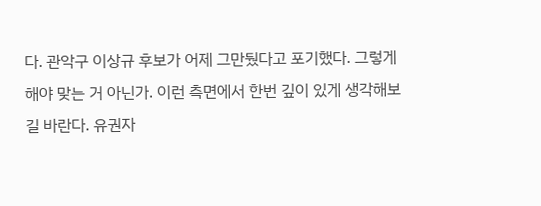다. 관악구 이상규 후보가 어제 그만뒀다고 포기했다. 그렇게 해야 맞는 거 아닌가. 이런 측면에서 한번 깊이 있게 생각해보길 바란다. 유권자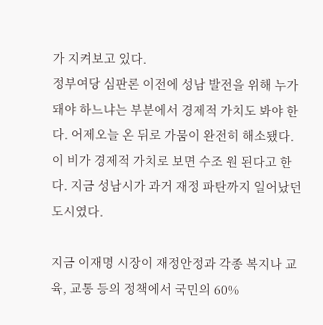가 지켜보고 있다.
정부여당 심판론 이전에 성남 발전을 위해 누가 돼야 하느냐는 부분에서 경제적 가치도 봐야 한다. 어제오늘 온 뒤로 가뭄이 완전히 해소됐다. 이 비가 경제적 가치로 보면 수조 원 된다고 한다. 지금 성남시가 과거 재정 파탄까지 일어났던 도시였다.

지금 이재명 시장이 재정안정과 각종 복지나 교육, 교통 등의 정책에서 국민의 60%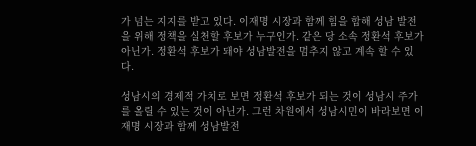가 넘는 지지를 받고 있다. 이재명 시장과 함께 힘을 합해 성남 발전을 위해 정책을 실천할 후보가 누구인가. 같은 당 소속 정환석 후보가 아닌가. 정환석 후보가 돼야 성남발전을 멈추지 않고 계속 할 수 있다.

성남시의 경제적 가치로 보면 정환석 후보가 되는 것이 성남시 주가를 올릴 수 있는 것이 아닌가. 그런 차원에서 성남시민이 바라보면 이재명 시장과 함께 성남발전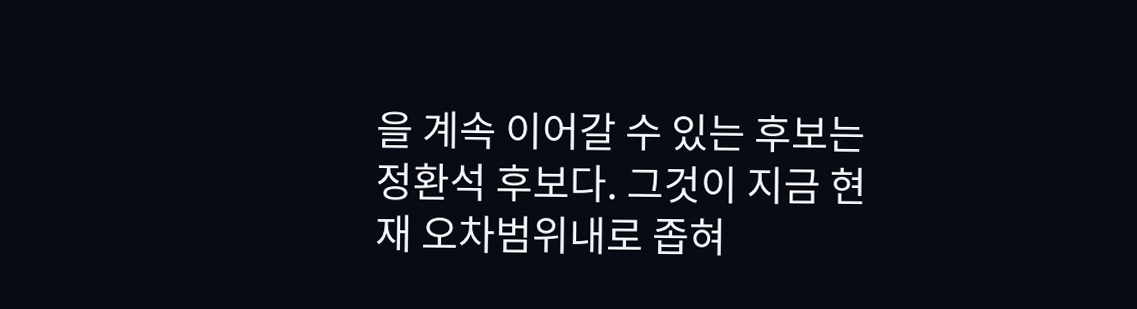을 계속 이어갈 수 있는 후보는 정환석 후보다. 그것이 지금 현재 오차범위내로 좁혀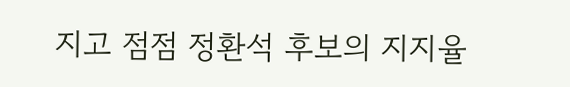지고 점점 정환석 후보의 지지율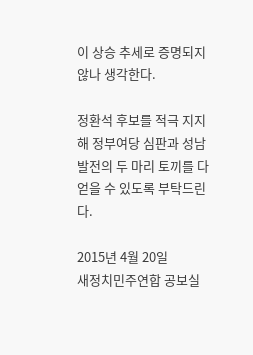이 상승 추세로 증명되지 않나 생각한다.

정환석 후보를 적극 지지해 정부여당 심판과 성남발전의 두 마리 토끼를 다 얻을 수 있도록 부탁드린다.

2015년 4월 20일
새정치민주연합 공보실